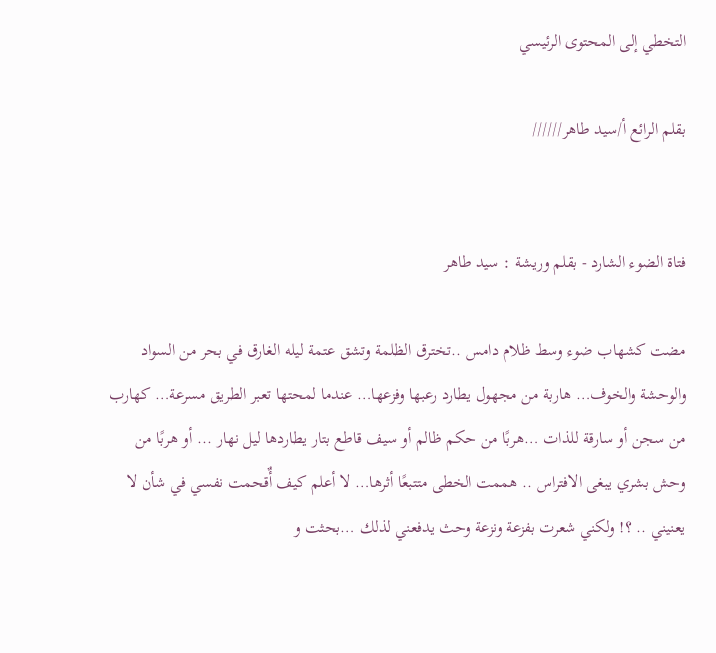التخطي إلى المحتوى الرئيسي

بقلم الرائع أ/سيد طاهر//////


فتاة الضوء الشارد - بقلم وريشة : سيد طاهر

مضت كشهاب ضوء وسط ظلام دامس ..تخترق الظلمة وتشق عتمة ليله الغارق في بحر من السواد والوحشة والخوف… هاربة من مجهول يطارد رعبها وفزعها… عندما لمحتها تعبر الطريق مسرعة… كهارب من سجن أو سارقة للذات …هربًا من حكم ظالم أو سيف قاطع بتار يطاردها ليل نهار ... أو هربًا من وحش بشري يبغى الافتراس .. هممت الخطى متتبعًا أثرها… لا أعلم كيف أٌقحمت نفسي في شأن لا يعنيني .. ؟! ولكني شعرت بفزعة ونزعة وحث يدفعني لذلك …بحثت و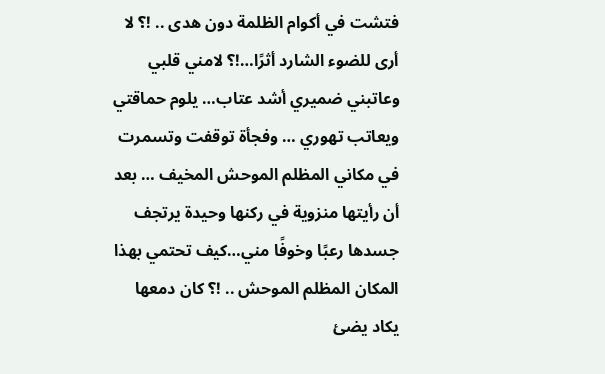فتشت في أكوام الظلمة دون هدى .. !؟ لا أرى للضوء الشارد أثرًا…!؟ لامني قلبي وعاتبني ضميري أشد عتاب… يلوم حماقتي ويعاتب تهوري … وفجأة توقفت وتسمرت في مكاني المظلم الموحش المخيف … بعد أن رأيتها منزوية في ركنها وحيدة يرتجف جسدها رعبًا وخوفًا مني…كيف تحتمي بهذا المكان المظلم الموحش .. !؟ كان دمعها يكاد يضئ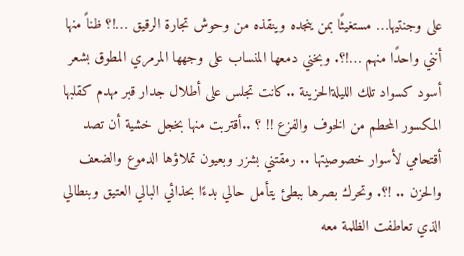على وجنتيها… مستغيثًا بمن ينجده وينقذه من وحوش تجارة الرقيق …!؟ ظناً منها أنني واحدًا منهم …!؟. وبخني دمعها المنساب على وجهها المرمري المطوق بشعر أسود كسواد تلك الليلةالحزينة ..كانت تجلس على أطلال جدار قبر مهدم كقلبها المكسور المحطم من الخوف والفزع !! ؟ ..أقتربت منها بخجل خشية أن تصد أقتحامي لأسوار خصوصيتها .. رمقتني بشزر وبعيون تملاؤها الدموع والضعف والحزن .. !؟. وتحرك بصرها ببطئ يتأمل حالي بدءًا بحذائي البالي العتيق وبنطالي الذي تعاطفت الظلمة معه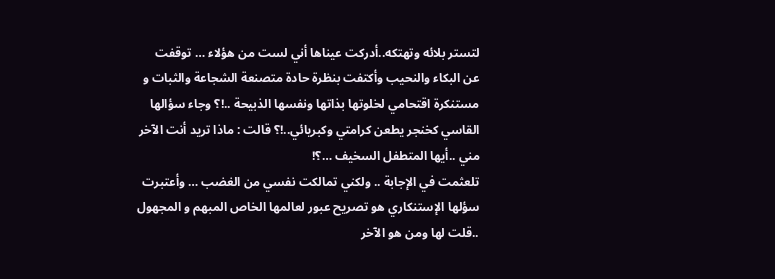لتستر بلائه وتهتكه..أدركت عيناها أني لست من هؤلاء … توقفت عن البكاء والنحيب وأكتفت بنظرة حادة متصنعة الشجاعة والثبات و مستنكرة اقتحامي لخلوتها بذاتها ونفسها الذبيحة ..!؟ وجاء سؤالها القاسي كخنجر يطعن كرامتي وكبريائي..!؟ قالت : ماذا تريد أنت الآخر مني ..أيها المتطفل السخيف …؟!
تلعثمت في الإجابة .. ولكني تمالكت نفسي من الغضب … وأعتبرت سؤلها الإستنكاري هو تصريح عبور لعالمها الخاص المبهم و المجهول ..قلت لها ومن هو الآخر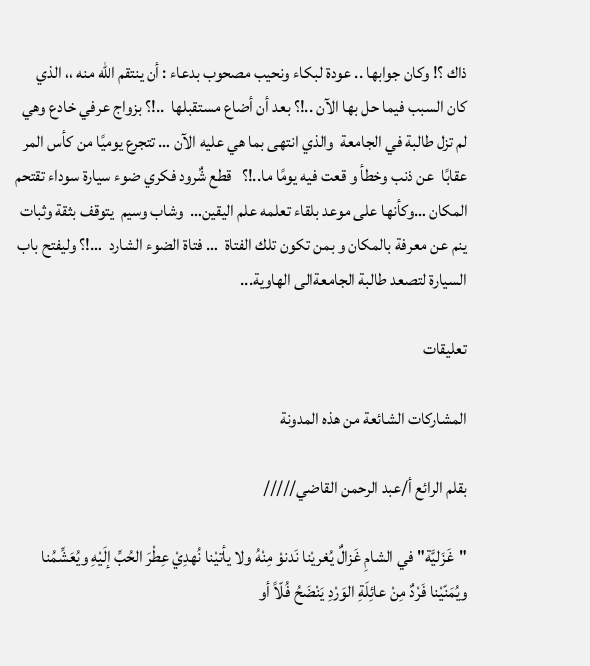ذاك ؟! وكان جوابها .. عودة لبكاء ونحيب مصحوب بدعاء : أن ينتقم الله منه ،، الذي كان السبب فيما حل بها الآن ..!؟ بعد أن أضاع مستقبلها  ..!؟ بزواج عرفي خادع وهي لم تزل طالبة في الجامعة  والذي انتهى بما هي عليه الآن … تتجرع يوميًا من كأس المر عقابًا  عن ذنب وخطأ و قعت فيه يومًا ما..!؟   قطع شٌرود فكري ضوء سيارة سوداء تقتحم المكان …وكأنها على موعد بلقاء تعلمه علم اليقين…  وشاب وسيم  يتوقف بثقة وثبات ينم عن معرفة بالمكان و بمن تكون تلك الفتاة  … فتاة الضوء الشارد  …!؟ وليفتح باب السيارة لتصعد طالبة الجامعةالى الهاوية...

تعليقات

المشاركات الشائعة من هذه المدونة

بقلم الرائع أ/عبد الرحمن القاضي/////

"غَزَليَّة" في الشامِ غَزالٌ يُغريْنا نَدنوْ مِنْهُ ولا يأتيْنا نُهدِيْ عِطْرَ الحُبِّ إلَيْهِ ويُعَشِّمُنا ويُمَنّيْنا فَرْدٌ مِنْ عائِلَةِ الوَرْدِ يَنْضَحُ فُلّاً أو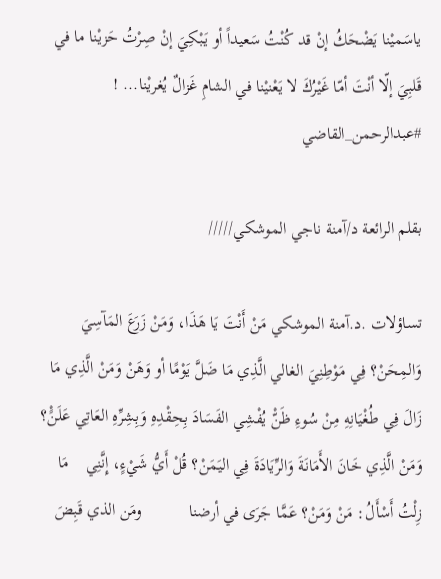ياسَميْنا يَضْحَكُ إنْ قد كُنْتُ سَعيداً أو يَبْكِيَ إنْ صِرْتُ حَزيْنا ما في قَلبِيَ إلّا أنْتَ أمّا غَيْرُكَ لا يَعْنيْنا في الشامِ غَزالٌ يُغريْنا... ! #عبدالرحمن_القاضي

بقلم الرائعة د/آمنة ناجي الموشكي/////

تساؤلات .د.آمنة الموشكي مَنْ أَنْتَ يَا هَذَا، وَمَنْ زَرَعَ المَآسِيَ وَالمِحَنْ؟ فِي مَوْطِنِيَ الغالي الَّذِي مَا ضَلَّ يَوْمًا أو وَهَنْ وَمَنْ الَّذِي مَا زَالَ فِي طُغْيَانِهِ مِنْ سُوءِ ظَنّْ يُفْشِي الفَسَادَ بِحِقْدِهِ وَبِشِرِّهِ العَاتِي عَلَنًْ؟ وَمَنْ الَّذِي خَانَ الأَمَانَةَ وَالرِّيَادَةَ فِي اليَمَنْ؟ قُلْ أَيُّ شَيْءٍ، إِنَّنِي    مَا زِلْتُ أَسْأَلُ: مَنْ وَمَنْ؟ عَمَّا جَرَى في أرضنا           ومَن الذي قَبِضَ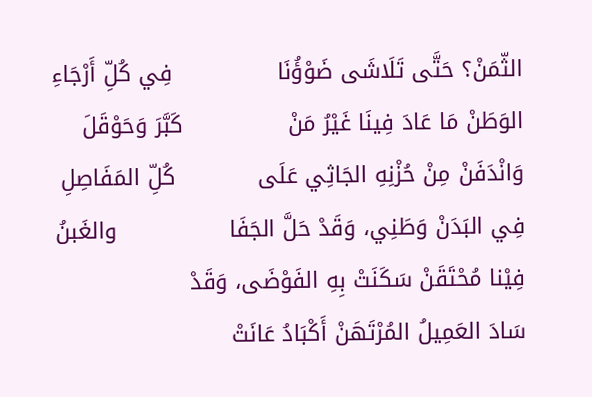الثّمَنْ؟ حَتَّى تَلَاشَى ضَوْؤُنَا              فِي كُلِّ أَرْجَاءِ الوَطَنْ مَا عَادَ فِينَا غَيْرُ مَنْ              كَبَّرَ وَحَوْقَلَ وَانْدَفَنْ مِنْ حُزْنِهِ الجَاثِي عَلَى           كُلِّ المَفَاصِلِ فِي البَدَنْ وَطَنِي، وَقَدْ حَلَّ الجَفَا               والغَبنُ فِيْنا مُحْتَقَنْ سَكَنَتْ بِهِ الفَوْضَى، وَقَدْ               سَادَ العَمِيلُ المُرْتَهَنْ أَكْبَادُ عَانَتْ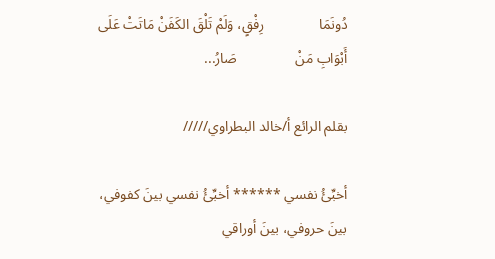دُونَمَا               رِفْقٍ، وَلَمْ تَلْقَ الكَفَنْ مَاتَتْ عَلَى أَبْوَابِ مَنْ                صَارُ...

بقلم الرائع أ/خالد البطراوي/////

أخبِّئُ نفسي ****** أخبِّئُ نفسي بينَ كفوفي، بينَ حروفي، بينَ أوراقي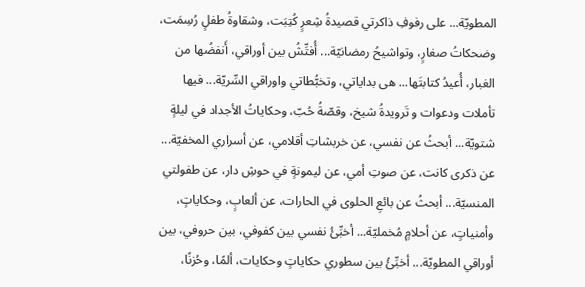المطويّة... على رفوفِ ذاكرتي قصيدةُ شِعرٍ كُتِبَت، وشقاوةُ طفلٍ رُسِمَت، وضحكاتُ صغارٍ، وتواشيحُ رمضانيّة... أُفتِّشُ بين أوراقي، أَنفضُها من الغبار، أُعيدُ كتابتَها... هى بداياتي، وتخبُّطاتي واوراقي السِّريّة... فيها تأملات ودعوات و تَرويدةُ شيخ، وقصّةُ حُبّ، وحكاياتُ الأجداد في ليلةٍ شتويّة... أبحثُ عن نفسي، عن خربشاتِ أقلامي، عن أسراري المخفيّة... عن ذكرى كانت، عن صوتِ أمي، عن ليمونةٍ في حوشِ دار، عن طفولتي المنسيّة... أبحثُ عن بائعِ الحلوى في الحارات، عن ألعابٍ، وحكاياتٍ، وأمنياتٍ، عن أحلامٍ مُخمليّة... أخبِّئُ نفسي بين كفوفي، بين حروفي، بين أوراقي المطويّة... أخبِّئُ بين سطوري حكاياتٍ وحكايات، ألمًا، وحُزنًا،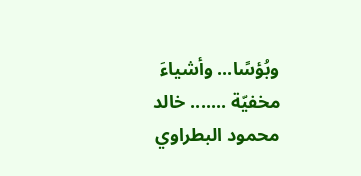وبُؤسًا... وأشياءَ مخفيّة ....... خالد محمود البطراوي